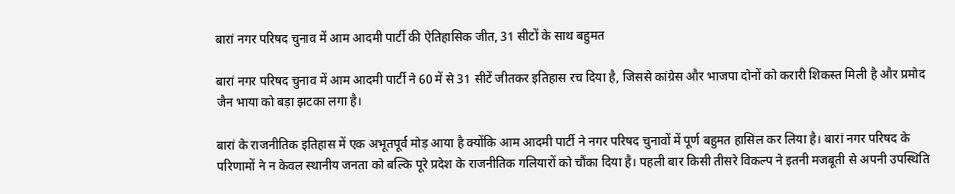बारां नगर परिषद चुनाव में आम आदमी पार्टी की ऐतिहासिक जीत, 31 सीटों के साथ बहुमत

बारां नगर परिषद चुनाव में आम आदमी पार्टी ने 60 में से 31 सीटें जीतकर इतिहास रच दिया है, जिससे कांग्रेस और भाजपा दोनों को करारी शिकस्त मिली है और प्रमोद जैन भाया को बड़ा झटका लगा है।

बारां के राजनीतिक इतिहास में एक अभूतपूर्व मोड़ आया है क्योंकि आम आदमी पार्टी ने नगर परिषद चुनावों में पूर्ण बहुमत हासिल कर लिया है। बारां नगर परिषद के परिणामों ने न केवल स्थानीय जनता को बल्कि पूरे प्रदेश के राजनीतिक गलियारों को चौंका दिया है। पहली बार किसी तीसरे विकल्प ने इतनी मजबूती से अपनी उपस्थिति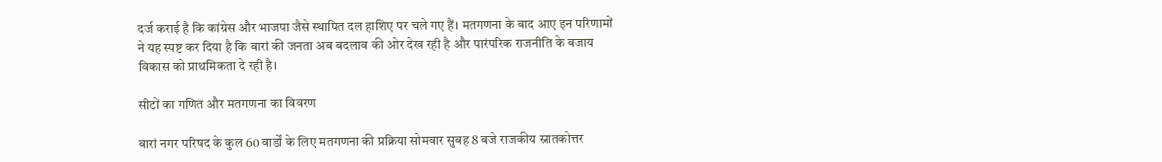दर्ज कराई है कि कांग्रेस और भाजपा जैसे स्थापित दल हाशिए पर चले गए हैं। मतगणना के बाद आए इन परिणामों ने यह स्पष्ट कर दिया है कि बारां की जनता अब बदलाव की ओर देख रही है और पारंपरिक राजनीति के बजाय विकास को प्राथमिकता दे रही है।

सीटों का गणित और मतगणना का विवरण

बारां नगर परिषद के कुल 60 वार्डों के लिए मतगणना की प्रक्रिया सोमवार सुबह 8 बजे राजकीय स्नातकोत्तर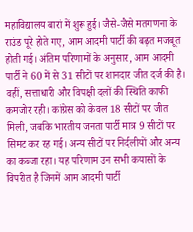महाविद्यालय बारां में शुरू हुई। जैसे-जैसे मतगणना के राउंड पूरे होते गए, आम आदमी पार्टी की बढ़त मजबूत होती गई। अंतिम परिणामों के अनुसार, आम आदमी पार्टी ने 60 में से 31 सीटों पर शानदार जीत दर्ज की है। वहीं, सत्ताधारी और विपक्षी दलों की स्थिति काफी कमजोर रही। कांग्रेस को केवल 18 सीटों पर जीत मिली, जबकि भारतीय जनता पार्टी मात्र 9 सीटों पर सिमट कर रह गई। अन्य सीटों पर निर्दलीयों और अन्य का कब्जा रहा। यह परिणाम उन सभी कयासों के विपरीत है जिनमें आम आदमी पार्टी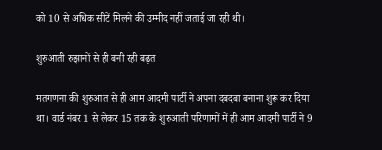को 10 से अधिक सीटें मिलने की उम्मीद नहीं जताई जा रही थी।

शुरुआती रुझानों से ही बनी रही बढ़त

मतगणना की शुरुआत से ही आम आदमी पार्टी ने अपना दबदबा बनाना शुरू कर दिया था। वार्ड नंबर 1 से लेकर 15 तक के शुरुआती परिणामों में ही आम आदमी पार्टी ने 9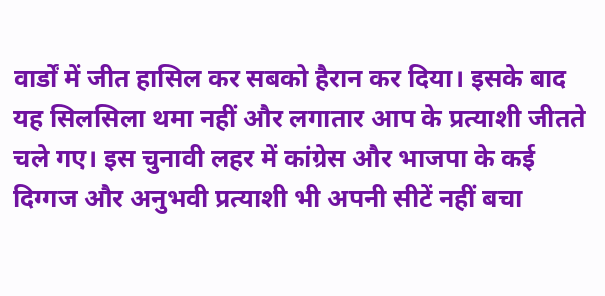वार्डों में जीत हासिल कर सबको हैरान कर दिया। इसके बाद यह सिलसिला थमा नहीं और लगातार आप के प्रत्याशी जीतते चले गए। इस चुनावी लहर में कांग्रेस और भाजपा के कई दिग्गज और अनुभवी प्रत्याशी भी अपनी सीटें नहीं बचा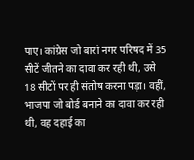पाए। कांग्रेस जो बारां नगर परिषद में 35 सीटें जीतने का दावा कर रही थी, उसे 18 सीटों पर ही संतोष करना पड़ा। वहीं, भाजपा जो बोर्ड बनाने का दावा कर रही थी, वह दहाई का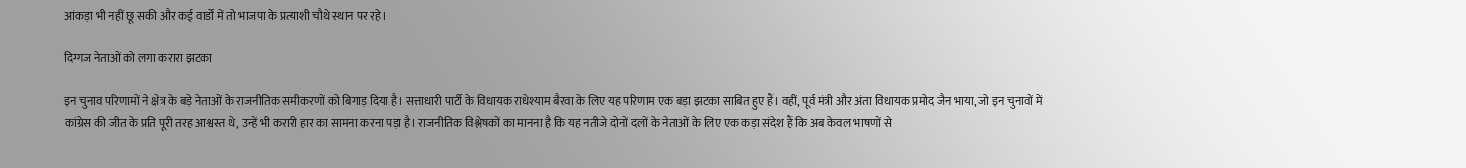आंकड़ा भी नहीं छू सकी और कई वार्डों में तो भाजपा के प्रत्याशी चौथे स्थान पर रहे।

दिग्गज नेताओं को लगा करारा झटका

इन चुनाव परिणामों ने क्षेत्र के बड़े नेताओं के राजनीतिक समीकरणों को बिगाड़ दिया है। सत्ताधारी पार्टी के विधायक राधेश्याम बैरवा के लिए यह परिणाम एक बड़ा झटका साबित हुए हैं। वहीं, पूर्व मंत्री और अंता विधायक प्रमोद जैन भाया, जो इन चुनावों में कांग्रेस की जीत के प्रति पूरी तरह आश्वस्त थे, उन्हें भी करारी हार का सामना करना पड़ा है। राजनीतिक विश्लेषकों का मानना है कि यह नतीजे दोनों दलों के नेताओं के लिए एक कड़ा संदेश हैं कि अब केवल भाषणों से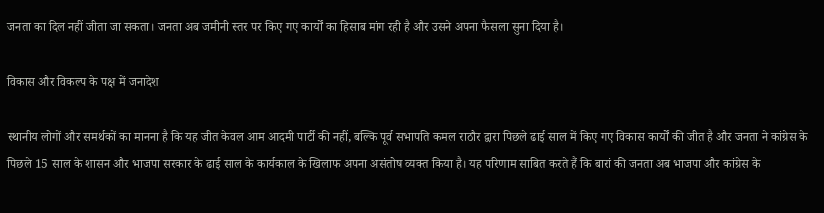जनता का दिल नहीं जीता जा सकता। जनता अब जमीनी स्तर पर किए गए कार्यों का हिसाब मांग रही है और उसने अपना फैसला सुना दिया है।

विकास और विकल्प के पक्ष में जनादेश

स्थानीय लोगों और समर्थकों का मानना है कि यह जीत केवल आम आदमी पार्टी की नहीं, बल्कि पूर्व सभापति कमल राठौर द्वारा पिछले ढाई साल में किए गए विकास कार्यों की जीत है और जनता ने कांग्रेस के पिछले 15 साल के शासन और भाजपा सरकार के ढाई साल के कार्यकाल के खिलाफ अपना असंतोष व्यक्त किया है। यह परिणाम साबित करते हैं कि बारां की जनता अब भाजपा और कांग्रेस के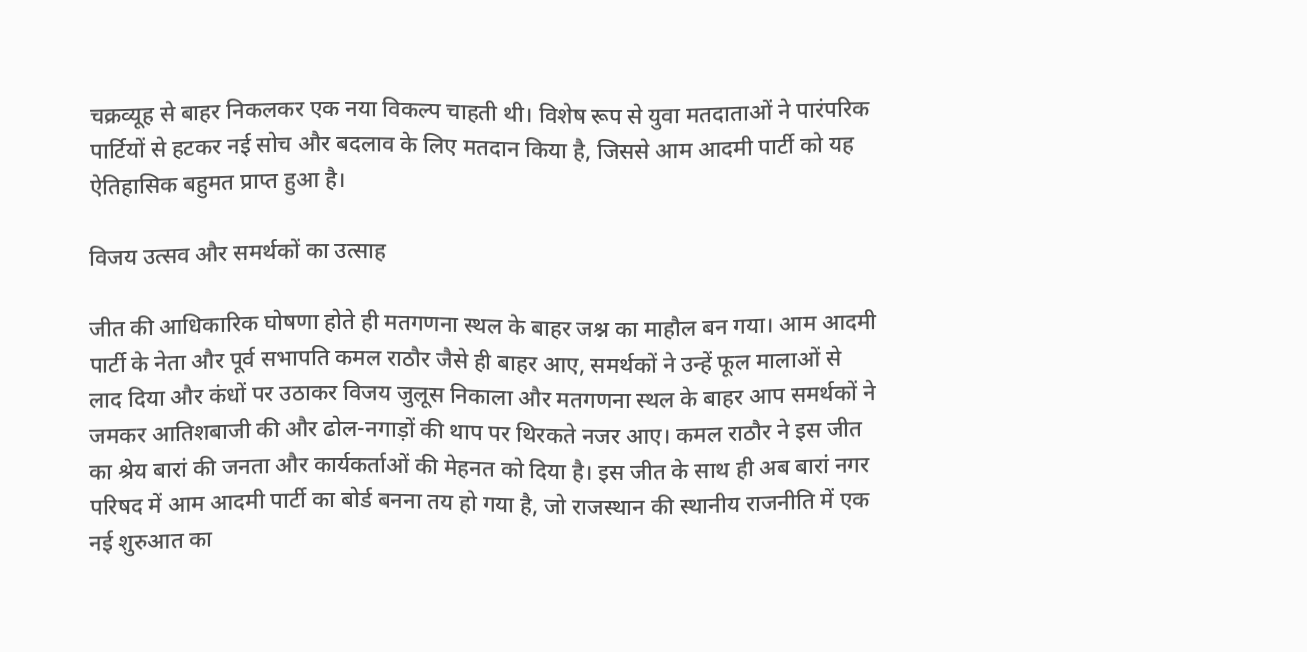चक्रव्यूह से बाहर निकलकर एक नया विकल्प चाहती थी। विशेष रूप से युवा मतदाताओं ने पारंपरिक पार्टियों से हटकर नई सोच और बदलाव के लिए मतदान किया है, जिससे आम आदमी पार्टी को यह ऐतिहासिक बहुमत प्राप्त हुआ है।

विजय उत्सव और समर्थकों का उत्साह

जीत की आधिकारिक घोषणा होते ही मतगणना स्थल के बाहर जश्न का माहौल बन गया। आम आदमी पार्टी के नेता और पूर्व सभापति कमल राठौर जैसे ही बाहर आए, समर्थकों ने उन्हें फूल मालाओं से लाद दिया और कंधों पर उठाकर विजय जुलूस निकाला और मतगणना स्थल के बाहर आप समर्थकों ने जमकर आतिशबाजी की और ढोल-नगाड़ों की थाप पर थिरकते नजर आए। कमल राठौर ने इस जीत का श्रेय बारां की जनता और कार्यकर्ताओं की मेहनत को दिया है। इस जीत के साथ ही अब बारां नगर परिषद में आम आदमी पार्टी का बोर्ड बनना तय हो गया है, जो राजस्थान की स्थानीय राजनीति में एक नई शुरुआत का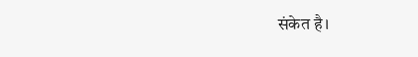संकेत है।